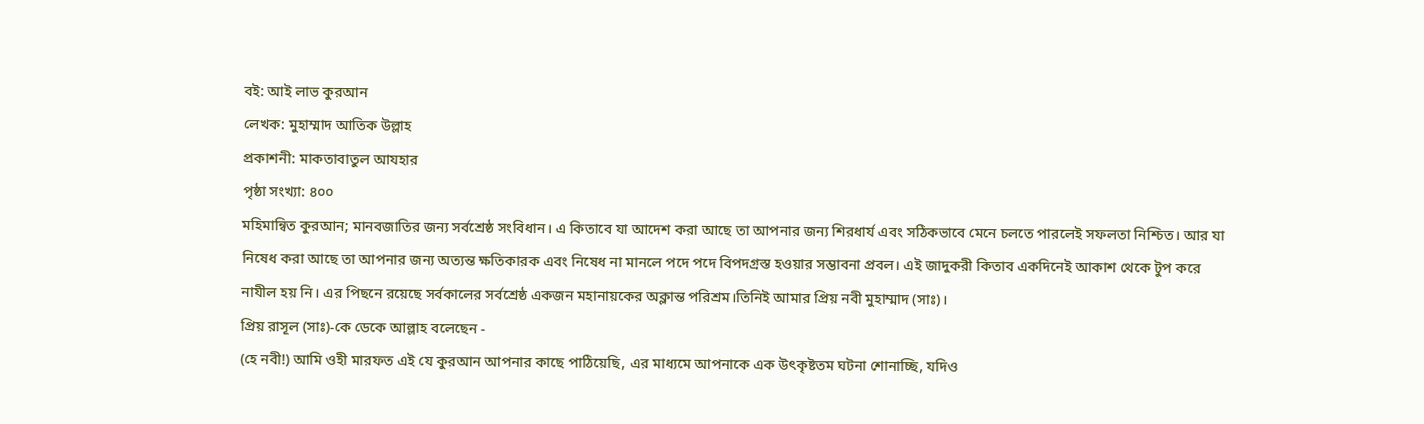বই: আই লাভ কুরআন
লেখক: মুহাম্মাদ আতিক উল্লাহ
প্রকাশনী: মাকতাবাতুল আযহার
পৃষ্ঠা সংখ্যা: ৪০০
মহিমান্বিত কুরআন; মানবজাতির জন্য সর্বশ্রেষ্ঠ সংবিধান। এ কিতাবে যা আদেশ করা আছে তা আপনার জন্য শিরধার্য এবং সঠিকভাবে মেনে চলতে পারলেই সফলতা নিশ্চিত। আর যা নিষেধ করা আছে তা আপনার জন্য অত্যন্ত ক্ষতিকারক এবং নিষেধ না মানলে পদে পদে বিপদগ্রস্ত হওয়ার সম্ভাবনা প্রবল। এই জাদুকরী কিতাব একদিনেই আকাশ থেকে টুপ করে নাযীল হয় নি। এর পিছনে রয়েছে সর্বকালের সর্বশ্রেষ্ঠ একজন মহানায়কের অক্লান্ত পরিশ্রম।তিনিই আমার প্রিয় নবী মুহাম্মাদ (সাঃ)।
প্রিয় রাসূল (সাঃ)-কে ডেকে আল্লাহ বলেছেন -
(হে নবী!) আমি ওহী মারফত এই যে কুরআন আপনার কাছে পাঠিয়েছি, এর মাধ্যমে আপনাকে এক উৎকৃষ্টতম ঘটনা শোনাচ্ছি, যদিও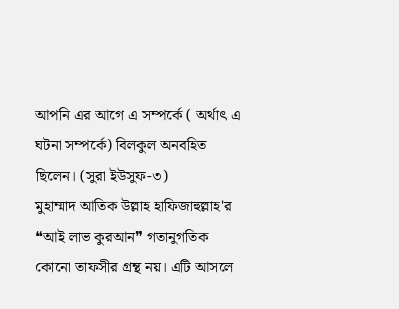আপনি এর আগে এ সম্পর্কে ( অর্থাৎ এ ঘটনা সম্পর্কে) বিলকুল অনবহিত ছিলেন। (সুরা ইউসুফ-৩)
মুহাম্মাদ আতিক উল্লাহ হাফিজাহুল্লাহ'র
❝আই লাভ কুরআন❞ গতানুগতিক কোনো তাফসীর গ্রন্থ নয়। এটি আসলে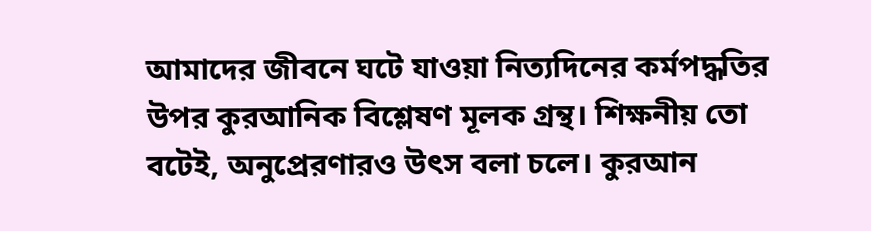আমাদের জীবনে ঘটে যাওয়া নিত্যদিনের কর্মপদ্ধতির উপর কুরআনিক বিশ্লেষণ মূলক গ্রন্থ। শিক্ষনীয় তো বটেই, অনুপ্রেরণারও উৎস বলা চলে। কুরআন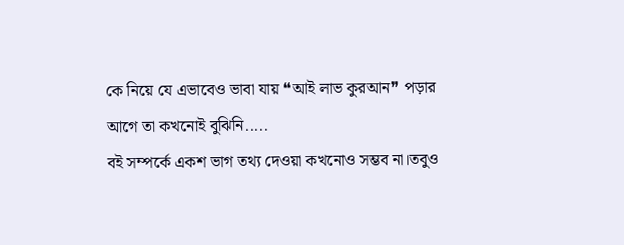কে নিয়ে যে এভাবেও ভাবা যায় ❝আই লাভ কুরআন❞ পড়ার আগে তা কখনোই বুঝিনি.....
বই সম্পর্কে একশ ভাগ তথ্য দেওয়া কখনোও সম্ভব না।তবুও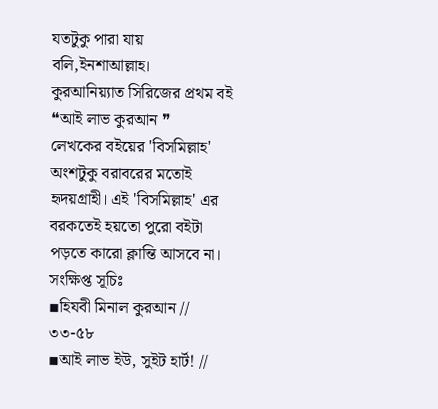যতটুকু পারা যায় বলি,ইনশাআল্লাহ।
কুরআনিয়্যাত সিরিজের প্রথম বই
❝আই লাভ কুরআন ❞
লেখকের বইয়ের 'বিসমিল্লাহ' অংশটুকু বরাবরের মতোই হৃদয়গ্রাহী। এই 'বিসমিল্লাহ' এর বরকতেই হয়তো পুরো বইটা পড়তে কারো ক্লান্তি আসবে না।
সংক্ষিপ্ত সূচিঃ
▪হিযবী মিনাল কুরআন // ৩৩-৫৮
▪আই লাভ ইউ, সুইট হার্ট! //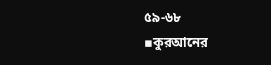৫৯-৬৮
▪কুরআনের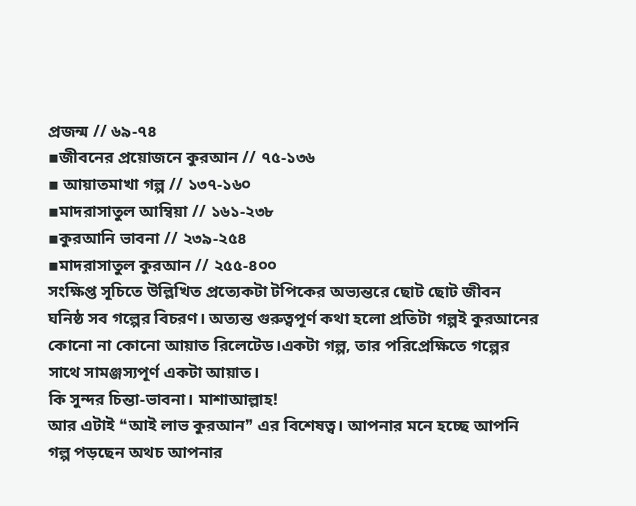প্রজন্ম // ৬৯-৭৪
▪জীবনের প্রয়োজনে কুরআন // ৭৫-১৩৬
▪ আয়াতমাখা গল্প // ১৩৭-১৬০
▪মাদরাসাতুল আম্বিয়া // ১৬১-২৩৮
▪কুরআনি ভাবনা // ২৩৯-২৫৪
▪মাদরাসাতুল কুরআন // ২৫৫-৪০০
সংক্ষিপ্ত সূচিতে উল্লিখিত প্রত্যেকটা টপিকের অভ্যন্তরে ছোট ছোট জীবন ঘনিষ্ঠ সব গল্পের বিচরণ। অত্যন্ত গুরুত্বপূর্ণ কথা হলো প্রতিটা গল্পই কুরআনের কোনো না কোনো আয়াত রিলেটেড।একটা গল্প, তার পরিপ্রেক্ষিতে গল্পের সাথে সামঞ্জস্যপূর্ণ একটা আয়াত।
কি সুন্দর চিন্তা-ভাবনা। মাশাআল্লাহ!
আর এটাই ❝আই লাভ কুরআন❞ এর বিশেষত্ব। আপনার মনে হচ্ছে আপনি গল্প পড়ছেন অথচ আপনার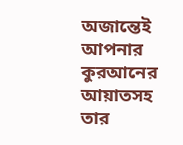অজান্তেই আপনার কুরআনের আয়াতসহ তার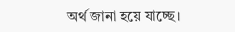অর্থ জানা হয়ে যাচ্ছে।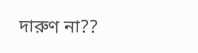দারুণ না??